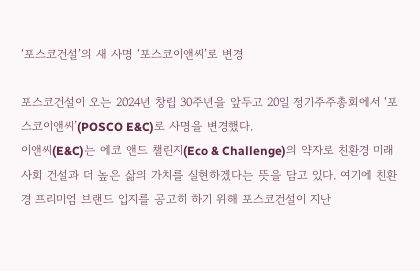‘포스코건설’의 새 사명 ‘포스코이앤씨’로 변경

포스코건설이 오는 2024년 창립 30주년을 앞두고 20일 정기주주총회에서 ‘포스코이앤씨’(POSCO E&C)로 사명을 변경했다.
이앤씨(E&C)는 에코 앤드 챌린지(Eco & Challenge)의 약자로 친환경 미래사회 건설과 더 높은 삶의 가치를 실현하겠다는 뜻을 담고 있다. 여기에 친환경 프리미엄 브랜드 입지를 공고히 하기 위해 포스코건설이 지난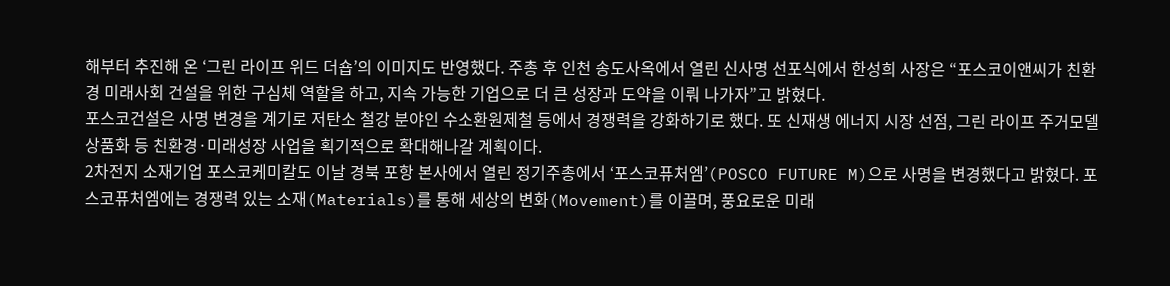해부터 추진해 온 ‘그린 라이프 위드 더숍’의 이미지도 반영했다. 주총 후 인천 송도사옥에서 열린 신사명 선포식에서 한성희 사장은 “포스코이앤씨가 친환경 미래사회 건설을 위한 구심체 역할을 하고, 지속 가능한 기업으로 더 큰 성장과 도약을 이뤄 나가자”고 밝혔다.
포스코건설은 사명 변경을 계기로 저탄소 철강 분야인 수소환원제철 등에서 경쟁력을 강화하기로 했다. 또 신재생 에너지 시장 선점, 그린 라이프 주거모델 상품화 등 친환경·미래성장 사업을 획기적으로 확대해나갈 계획이다.
2차전지 소재기업 포스코케미칼도 이날 경북 포항 본사에서 열린 정기주총에서 ‘포스코퓨처엠’(POSCO FUTURE M)으로 사명을 변경했다고 밝혔다. 포스코퓨처엠에는 경쟁력 있는 소재(Materials)를 통해 세상의 변화(Movement)를 이끌며, 풍요로운 미래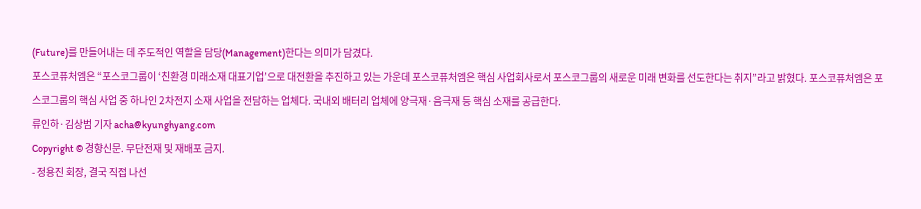(Future)를 만들어내는 데 주도적인 역할을 담당(Management)한다는 의미가 담겼다.
포스코퓨처엠은 “포스코그룹이 ‘친환경 미래소재 대표기업’으로 대전환을 추진하고 있는 가운데 포스코퓨처엠은 핵심 사업회사로서 포스코그룹의 새로운 미래 변화를 선도한다는 취지”라고 밝혔다. 포스코퓨처엠은 포스코그룹의 핵심 사업 중 하나인 2차전지 소재 사업을 전담하는 업체다. 국내외 배터리 업체에 양극재·음극재 등 핵심 소재를 공급한다.
류인하·김상범 기자 acha@kyunghyang.com
Copyright © 경향신문. 무단전재 및 재배포 금지.
- 정용진 회장, 결국 직접 나선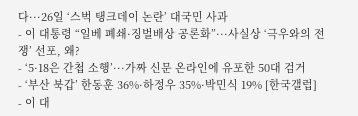다···26일 ‘스벅 탱크데이 논란’ 대국민 사과
- 이 대통령 “일베 폐쇄·징벌배상 공론화”···사실상 ‘극우와의 전쟁’ 선포, 왜?
- ‘5·18은 간첩 소행’···가짜 신문 온라인에 유포한 50대 검거
- ‘부산 북갑’ 한동훈 36%·하정우 35%·박민식 19% [한국갤럽]
- 이 대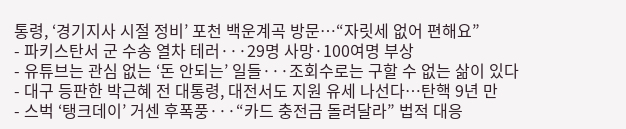통령, ‘경기지사 시절 정비’ 포천 백운계곡 방문…“자릿세 없어 편해요”
- 파키스탄서 군 수송 열차 테러···29명 사망·100여명 부상
- 유튜브는 관심 없는 ‘돈 안되는’ 일들···조회수로는 구할 수 없는 삶이 있다
- 대구 등판한 박근혜 전 대통령, 대전서도 지원 유세 나선다…탄핵 9년 만
- 스벅 ‘탱크데이’ 거센 후폭풍···“카드 충전금 돌려달라” 법적 대응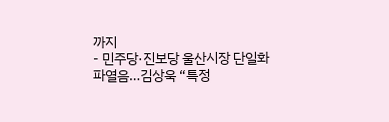까지
- 민주당·진보당 울산시장 단일화 파열음…김상욱 “특정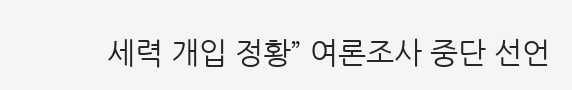세력 개입 정황” 여론조사 중단 선언